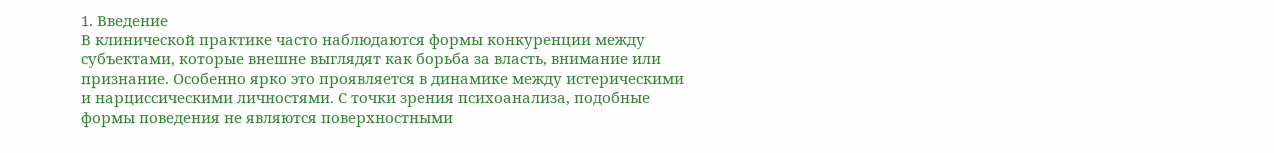1. Введение
В клинической практике часто наблюдаются формы конкуренции между субъектами, которые внешне выглядят как борьба за власть, внимание или признание. Особенно ярко это проявляется в динамике между истерическими и нарциссическими личностями. С точки зрения психоанализа, подобные формы поведения не являются поверхностными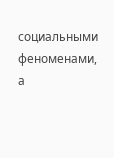социальными феноменами, а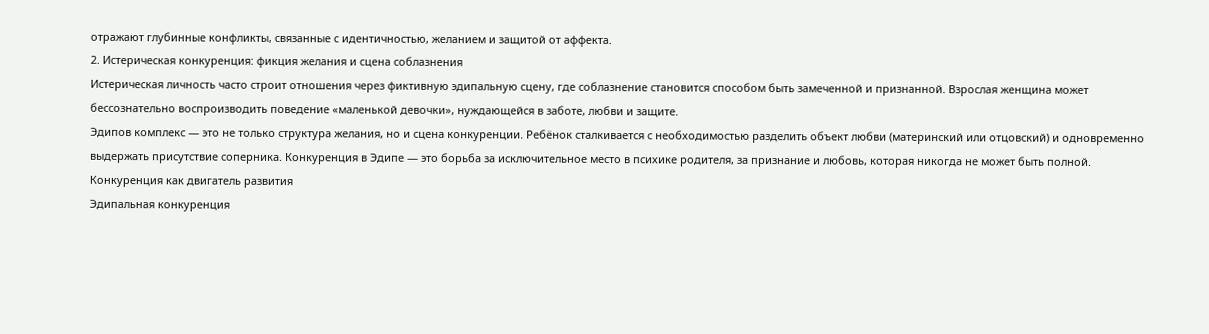отражают глубинные конфликты, связанные с идентичностью, желанием и защитой от аффекта.
2. Истерическая конкуренция: фикция желания и сцена соблазнения
Истерическая личность часто строит отношения через фиктивную эдипальную сцену, где соблазнение становится способом быть замеченной и признанной. Взрослая женщина может бессознательно воспроизводить поведение «маленькой девочки», нуждающейся в заботе, любви и защите.
Эдипов комплекс — это не только структура желания, но и сцена конкуренции. Ребёнок сталкивается с необходимостью разделить объект любви (материнский или отцовский) и одновременно выдержать присутствие соперника. Конкуренция в Эдипе — это борьба за исключительное место в психике родителя, за признание и любовь, которая никогда не может быть полной.
Конкуренция как двигатель развития
Эдипальная конкуренция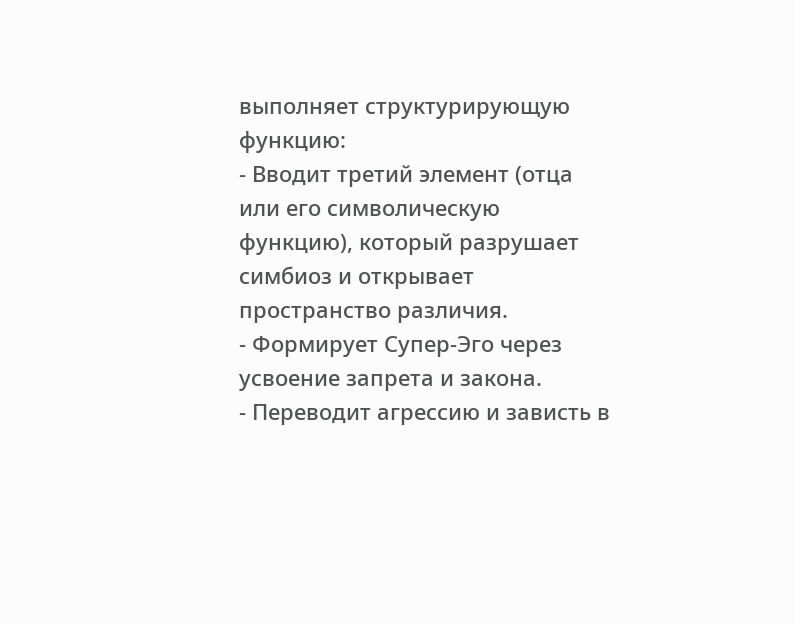выполняет структурирующую функцию:
- Вводит третий элемент (отца или его символическую функцию), который разрушает симбиоз и открывает пространство различия.
- Формирует Супер‑Эго через усвоение запрета и закона.
- Переводит агрессию и зависть в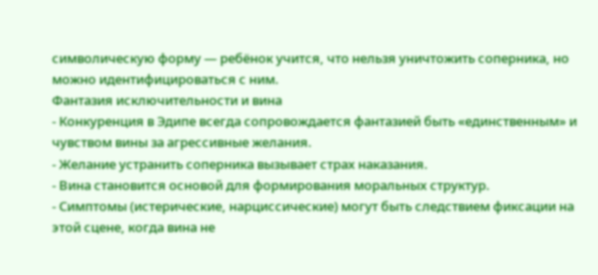символическую форму — ребёнок учится, что нельзя уничтожить соперника, но можно идентифицироваться с ним.
Фантазия исключительности и вина
- Конкуренция в Эдипе всегда сопровождается фантазией быть «единственным» и чувством вины за агрессивные желания.
- Желание устранить соперника вызывает страх наказания.
- Вина становится основой для формирования моральных структур.
- Симптомы (истерические, нарциссические) могут быть следствием фиксации на этой сцене, когда вина не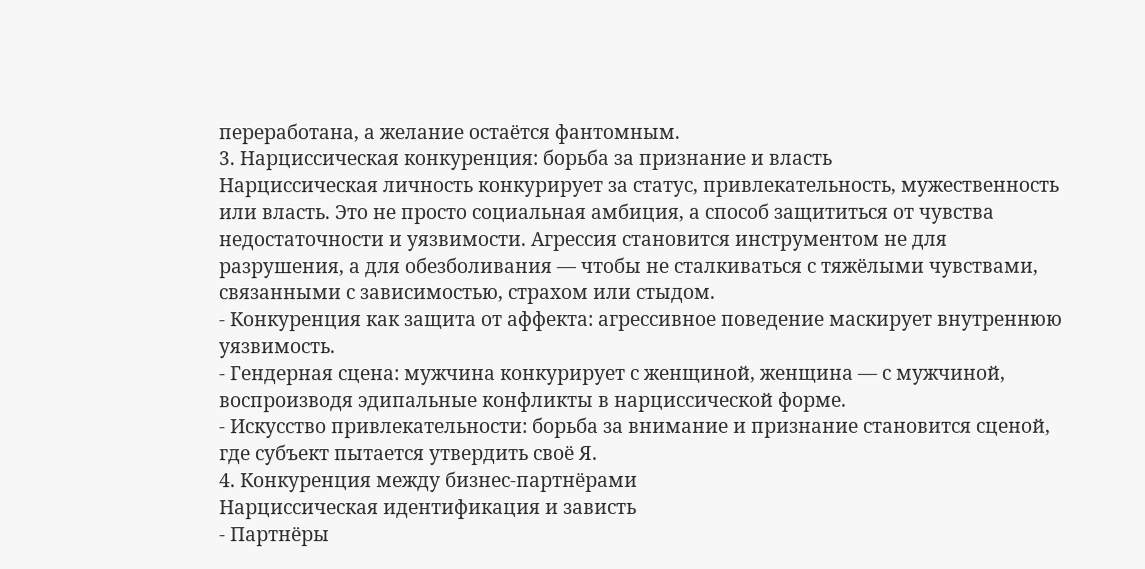переработана, а желание остаётся фантомным.
3. Нарциссическая конкуренция: борьба за признание и власть
Нарциссическая личность конкурирует за статус, привлекательность, мужественность или власть. Это не просто социальная амбиция, а способ защититься от чувства недостаточности и уязвимости. Агрессия становится инструментом не для разрушения, а для обезболивания — чтобы не сталкиваться с тяжёлыми чувствами, связанными с зависимостью, страхом или стыдом.
- Конкуренция как защита от аффекта: агрессивное поведение маскирует внутреннюю уязвимость.
- Гендерная сцена: мужчина конкурирует с женщиной, женщина — с мужчиной, воспроизводя эдипальные конфликты в нарциссической форме.
- Искусство привлекательности: борьба за внимание и признание становится сценой, где субъект пытается утвердить своё Я.
4. Конкуренция между бизнес‑партнёрами
Нарциссическая идентификация и зависть
- Партнёры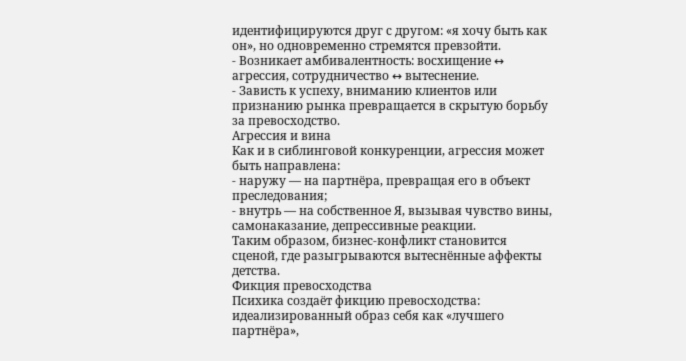идентифицируются друг с другом: «я хочу быть как он», но одновременно стремятся превзойти.
- Возникает амбивалентность: восхищение ↔ агрессия, сотрудничество ↔ вытеснение.
- Зависть к успеху, вниманию клиентов или признанию рынка превращается в скрытую борьбу за превосходство.
Агрессия и вина
Как и в сиблинговой конкуренции, агрессия может быть направлена:
- наружу — на партнёра, превращая его в объект преследования;
- внутрь — на собственное Я, вызывая чувство вины, самонаказание, депрессивные реакции.
Таким образом, бизнес‑конфликт становится сценой, где разыгрываются вытеснённые аффекты детства.
Фикция превосходства
Психика создаёт фикцию превосходства: идеализированный образ себя как «лучшего партнёра»,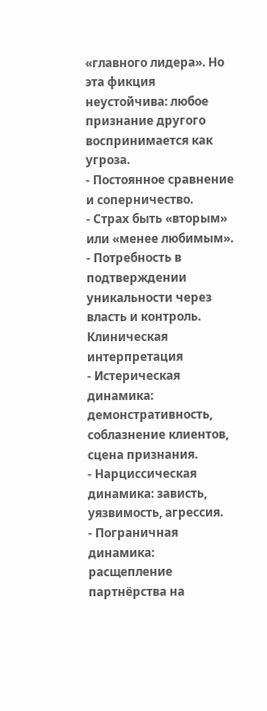«главного лидера». Но эта фикция неустойчива: любое признание другого воспринимается как угроза.
- Постоянное сравнение и соперничество.
- Страх быть «вторым» или «менее любимым».
- Потребность в подтверждении уникальности через власть и контроль.
Клиническая интерпретация
- Истерическая динамика: демонстративность, соблазнение клиентов, сцена признания.
- Нарциссическая динамика: зависть, уязвимость, агрессия.
- Пограничная динамика: расщепление партнёрства на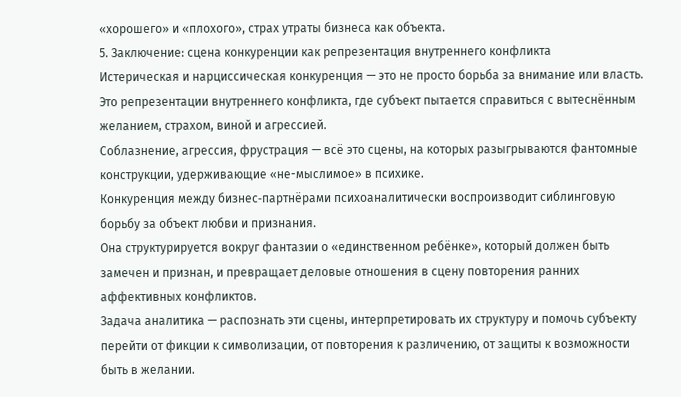«хорошего» и «плохого», страх утраты бизнеса как объекта.
5. Заключение: сцена конкуренции как репрезентация внутреннего конфликта
Истерическая и нарциссическая конкуренция — это не просто борьба за внимание или власть. Это репрезентации внутреннего конфликта, где субъект пытается справиться с вытеснённым желанием, страхом, виной и агрессией.
Соблазнение, агрессия, фрустрация — всё это сцены, на которых разыгрываются фантомные конструкции, удерживающие «не-мыслимое» в психике.
Конкуренция между бизнес‑партнёрами психоаналитически воспроизводит сиблинговую борьбу за объект любви и признания.
Она структурируется вокруг фантазии о «единственном ребёнке», который должен быть замечен и признан, и превращает деловые отношения в сцену повторения ранних аффективных конфликтов.
Задача аналитика — распознать эти сцены, интерпретировать их структуру и помочь субъекту перейти от фикции к символизации, от повторения к различению, от защиты к возможности быть в желании.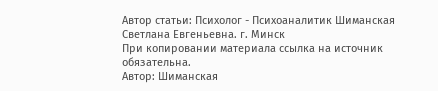Автор статьи: Психолог - Психоаналитик Шиманская Светлана Евгеньевна. г. Минск
При копировании материала ссылка на источник обязательна.
Автор: Шиманская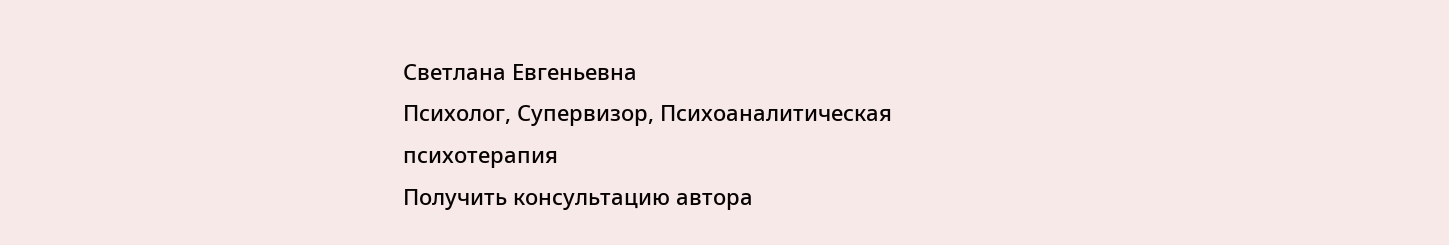Светлана Евгеньевна
Психолог, Супервизор, Психоаналитическая психотерапия
Получить консультацию автора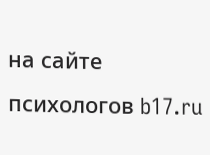на сайте психологов b17.ru